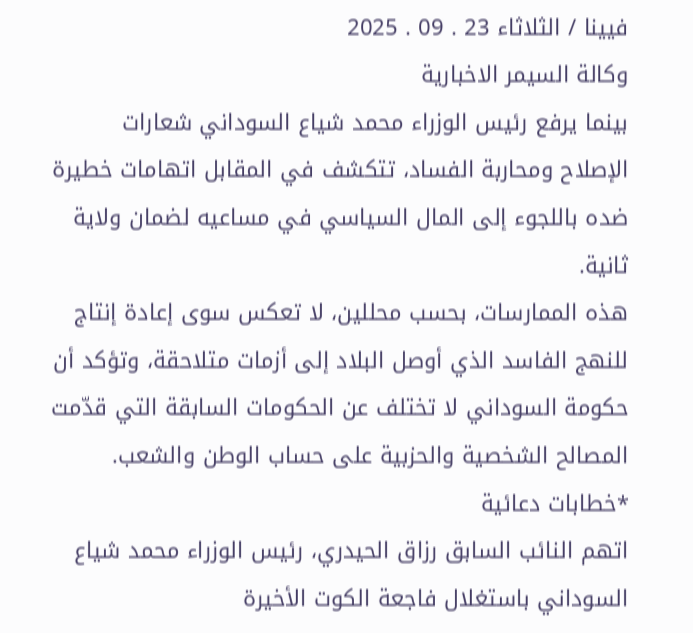فيينا / الثلاثاء 23 . 09 . 2025
وكالة السيمر الاخبارية
بينما يرفع رئيس الوزراء محمد شياع السوداني شعارات الإصلاح ومحاربة الفساد، تتكشف في المقابل اتهامات خطيرة ضده باللجوء إلى المال السياسي في مساعيه لضمان ولاية ثانية.
هذه الممارسات، بحسب محللين، لا تعكس سوى إعادة إنتاج للنهج الفاسد الذي أوصل البلاد إلى أزمات متلاحقة، وتؤكد أن حكومة السوداني لا تختلف عن الحكومات السابقة التي قدّمت المصالح الشخصية والحزبية على حساب الوطن والشعب.
*خطابات دعائية
اتهم النائب السابق رزاق الحيدري، رئيس الوزراء محمد شياع السوداني باستغلال فاجعة الكوت الأخيرة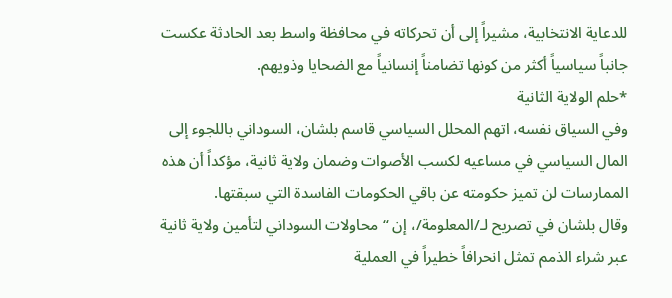للدعاية الانتخابية، مشيراً إلى أن تحركاته في محافظة واسط بعد الحادثة عكست جانباً سياسياً أكثر من كونها تضامناً إنسانياً مع الضحايا وذويهم.
*حلم الولاية الثانية
وفي السياق نفسه، اتهم المحلل السياسي قاسم بلشان، السوداني باللجوء إلى المال السياسي في مساعيه لكسب الأصوات وضمان ولاية ثانية، مؤكداً أن هذه الممارسات لن تميز حكومته عن باقي الحكومات الفاسدة التي سبقتها.
وقال بلشان في تصريح لـ/المعلومة/، إن “محاولات السوداني لتأمين ولاية ثانية عبر شراء الذمم تمثل انحرافاً خطيراً في العملية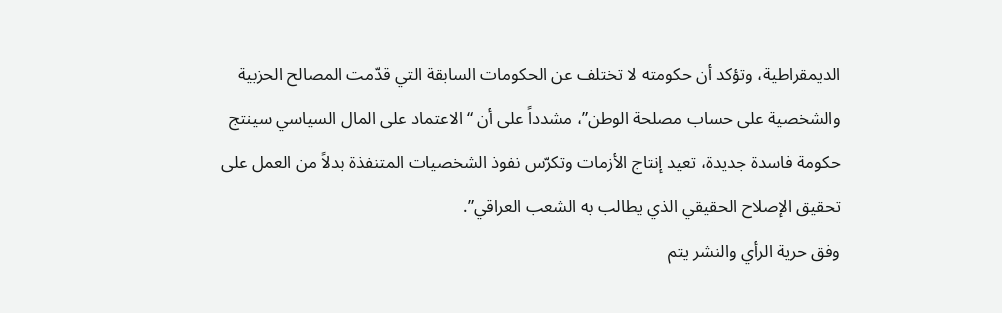الديمقراطية، وتؤكد أن حكومته لا تختلف عن الحكومات السابقة التي قدّمت المصالح الحزبية والشخصية على حساب مصلحة الوطن”، مشدداً على أن “الاعتماد على المال السياسي سينتج حكومة فاسدة جديدة، تعيد إنتاج الأزمات وتكرّس نفوذ الشخصيات المتنفذة بدلاً من العمل على تحقيق الإصلاح الحقيقي الذي يطالب به الشعب العراقي”.
وفق حرية الرأي والنشر يتم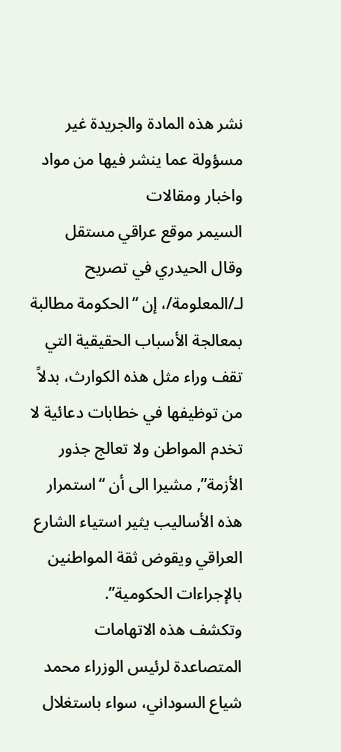نشر هذه المادة والجريدة غير مسؤولة عما ينشر فيها من مواد واخبار ومقالات
السيمر موقع عراقي مستقل
وقال الحيدري في تصريح لـ/المعلومة/، إن “الحكومة مطالبة بمعالجة الأسباب الحقيقية التي تقف وراء مثل هذه الكوارث، بدلاً من توظيفها في خطابات دعائية لا تخدم المواطن ولا تعالج جذور الأزمة”, مشيرا الى أن “استمرار هذه الأساليب يثير استياء الشارع العراقي ويقوض ثقة المواطنين بالإجراءات الحكومية”.
وتكشف هذه الاتهامات المتصاعدة لرئيس الوزراء محمد شياع السوداني، سواء باستغلال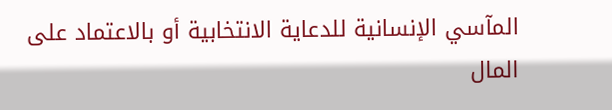المآسي الإنسانية للدعاية الانتخابية أو بالاعتماد على المال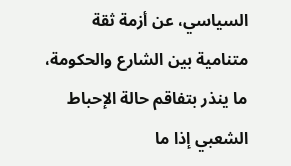السياسي، عن أزمة ثقة متنامية بين الشارع والحكومة، ما ينذر بتفاقم حالة الإحباط الشعبي إذا ما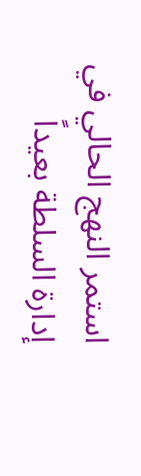استمر النهج الحالي في إدارة السلطة بعيداً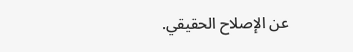عن الإصلاح الحقيقي.